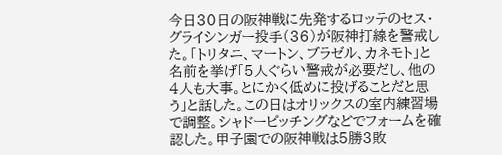今日30日の阪神戦に先発するロッテのセス・グライシンガー投手(36)が阪神打線を警戒した。「トリタニ、マートン、ブラゼル、カネモト」と名前を挙げ「5人ぐらい警戒が必要だし、他の4人も大事。とにかく低めに投げることだと思う」と話した。この日はオリックスの室内練習場で調整。シャドーピッチングなどでフォームを確認した。甲子園での阪神戦は5勝3敗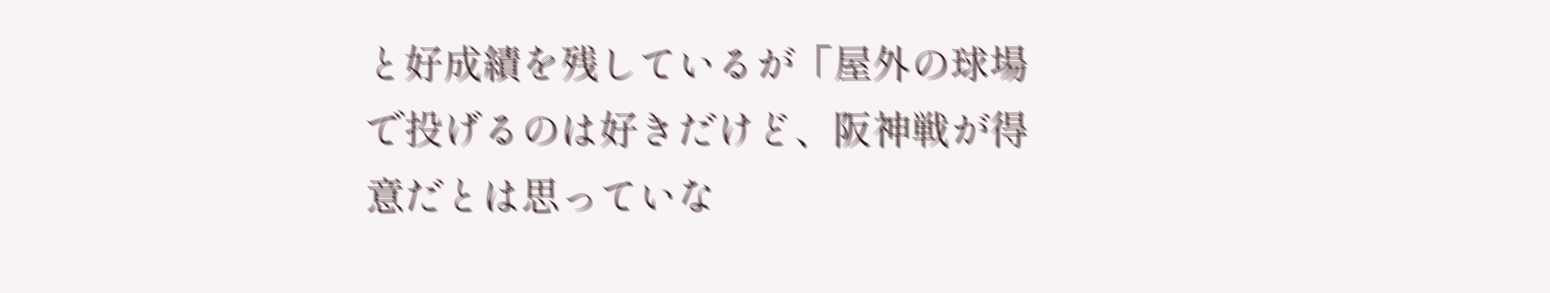と好成績を残しているが「屋外の球場で投げるのは好きだけど、阪神戦が得意だとは思っていな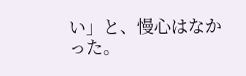い」と、慢心はなかった。